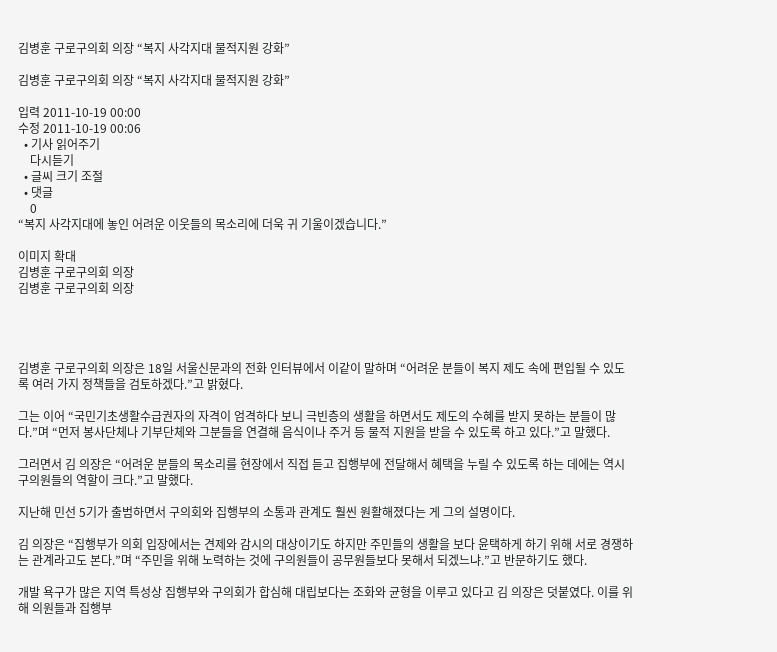김병훈 구로구의회 의장 “복지 사각지대 물적지원 강화”

김병훈 구로구의회 의장 “복지 사각지대 물적지원 강화”

입력 2011-10-19 00:00
수정 2011-10-19 00:06
  • 기사 읽어주기
    다시듣기
  • 글씨 크기 조절
  • 댓글
    0
“복지 사각지대에 놓인 어려운 이웃들의 목소리에 더욱 귀 기울이겠습니다.”

이미지 확대
김병훈 구로구의회 의장
김병훈 구로구의회 의장




김병훈 구로구의회 의장은 18일 서울신문과의 전화 인터뷰에서 이같이 말하며 “어려운 분들이 복지 제도 속에 편입될 수 있도록 여러 가지 정책들을 검토하겠다.”고 밝혔다.

그는 이어 “국민기초생활수급권자의 자격이 엄격하다 보니 극빈층의 생활을 하면서도 제도의 수혜를 받지 못하는 분들이 많다.”며 “먼저 봉사단체나 기부단체와 그분들을 연결해 음식이나 주거 등 물적 지원을 받을 수 있도록 하고 있다.”고 말했다.

그러면서 김 의장은 “어려운 분들의 목소리를 현장에서 직접 듣고 집행부에 전달해서 혜택을 누릴 수 있도록 하는 데에는 역시 구의원들의 역할이 크다.”고 말했다.

지난해 민선 5기가 출범하면서 구의회와 집행부의 소통과 관계도 훨씬 원활해졌다는 게 그의 설명이다.

김 의장은 “집행부가 의회 입장에서는 견제와 감시의 대상이기도 하지만 주민들의 생활을 보다 윤택하게 하기 위해 서로 경쟁하는 관계라고도 본다.”며 “주민을 위해 노력하는 것에 구의원들이 공무원들보다 못해서 되겠느냐.”고 반문하기도 했다.

개발 욕구가 많은 지역 특성상 집행부와 구의회가 합심해 대립보다는 조화와 균형을 이루고 있다고 김 의장은 덧붙였다. 이를 위해 의원들과 집행부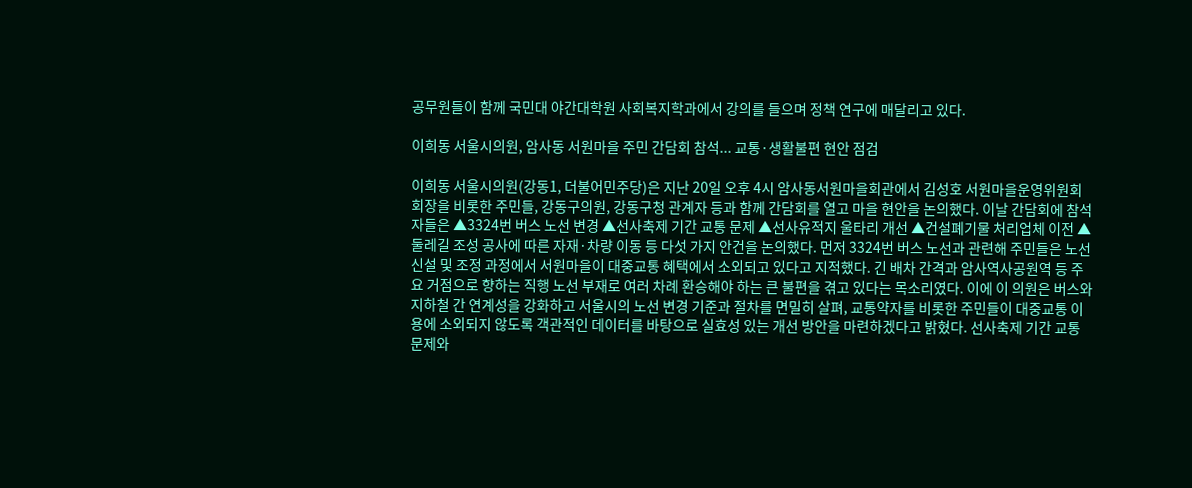공무원들이 함께 국민대 야간대학원 사회복지학과에서 강의를 들으며 정책 연구에 매달리고 있다.

이희동 서울시의원, 암사동 서원마을 주민 간담회 참석... 교통·생활불편 현안 점검

이희동 서울시의원(강동1, 더불어민주당)은 지난 20일 오후 4시 암사동서원마을회관에서 김성호 서원마을운영위원회 회장을 비롯한 주민들, 강동구의원, 강동구청 관계자 등과 함께 간담회를 열고 마을 현안을 논의했다. 이날 간담회에 참석자들은 ▲3324번 버스 노선 변경 ▲선사축제 기간 교통 문제 ▲선사유적지 울타리 개선 ▲건설폐기물 처리업체 이전 ▲둘레길 조성 공사에 따른 자재·차량 이동 등 다섯 가지 안건을 논의했다. 먼저 3324번 버스 노선과 관련해 주민들은 노선 신설 및 조정 과정에서 서원마을이 대중교통 혜택에서 소외되고 있다고 지적했다. 긴 배차 간격과 암사역사공원역 등 주요 거점으로 향하는 직행 노선 부재로 여러 차례 환승해야 하는 큰 불편을 겪고 있다는 목소리였다. 이에 이 의원은 버스와 지하철 간 연계성을 강화하고 서울시의 노선 변경 기준과 절차를 면밀히 살펴, 교통약자를 비롯한 주민들이 대중교통 이용에 소외되지 않도록 객관적인 데이터를 바탕으로 실효성 있는 개선 방안을 마련하겠다고 밝혔다. 선사축제 기간 교통 문제와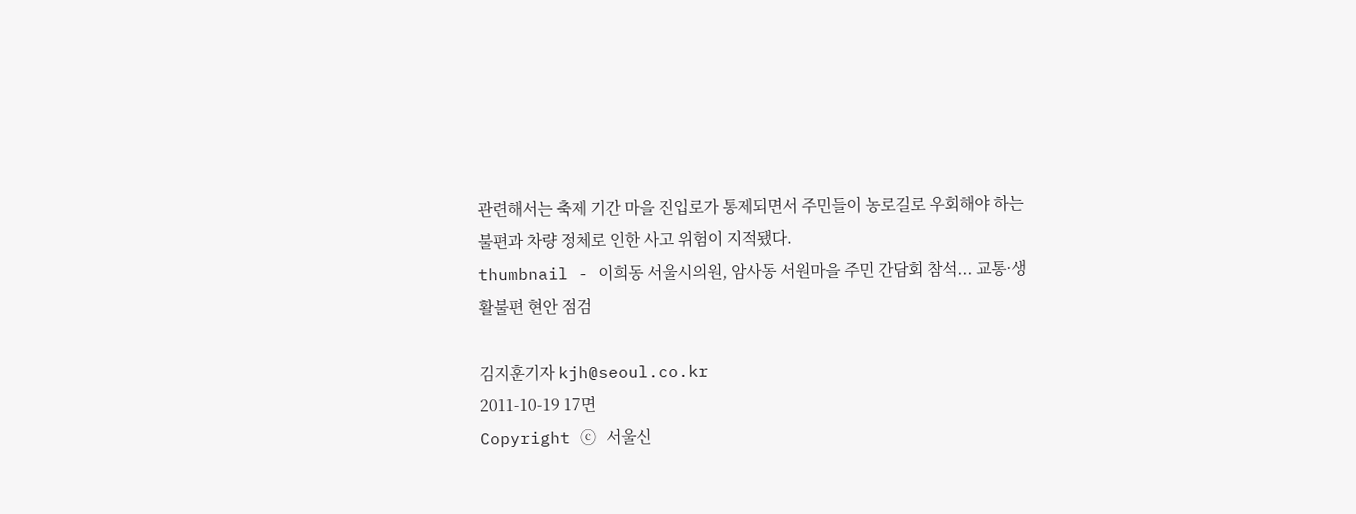관련해서는 축제 기간 마을 진입로가 통제되면서 주민들이 농로길로 우회해야 하는 불편과 차량 정체로 인한 사고 위험이 지적됐다.
thumbnail - 이희동 서울시의원, 암사동 서원마을 주민 간담회 참석... 교통·생활불편 현안 점검

김지훈기자 kjh@seoul.co.kr
2011-10-19 17면
Copyright ⓒ 서울신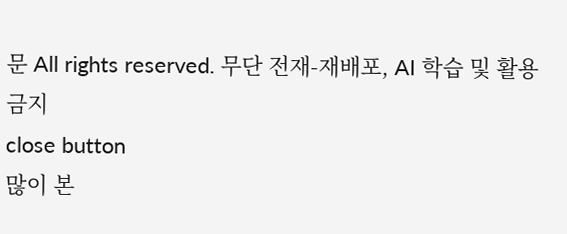문 All rights reserved. 무단 전재-재배포, AI 학습 및 활용 금지
close button
많이 본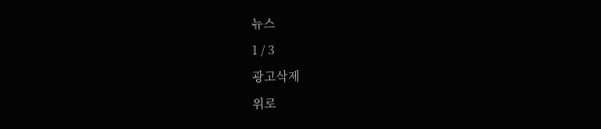뉴스
1 / 3
광고삭제
위로